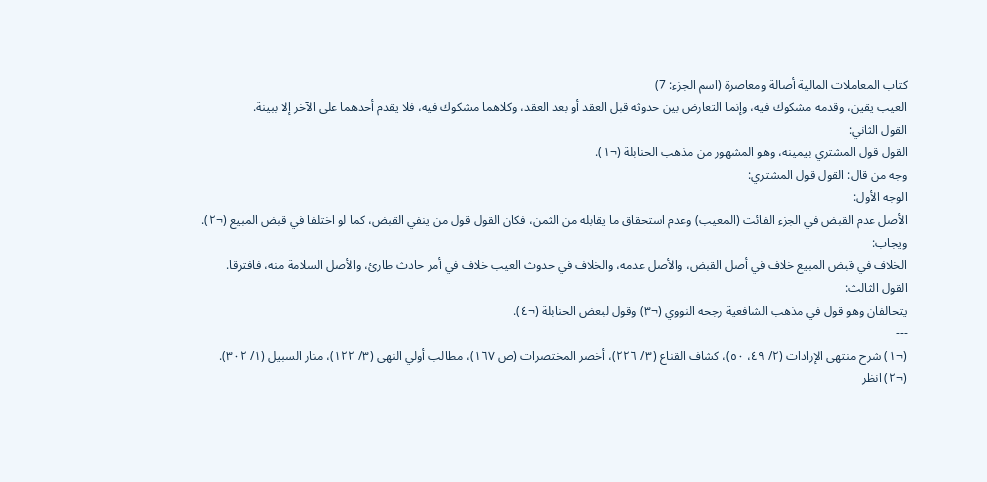كتاب المعاملات المالية أصالة ومعاصرة (اسم الجزء: 7)
العيب يقين، وقدمه مشكوك فيه، وإنما التعارض بين حدوثه قبل العقد أو بعد العقد، وكلاهما مشكوك فيه، فلا يقدم أحدهما على الآخر إلا ببينة.
القول الثاني:
القول قول المشتري بيمينه، وهو المشهور من مذهب الحنابلة (¬١).
وجه من قال: القول قول المشتري:
الوجه الأول:
الأصل عدم القبض في الجزء الفائت (المعيب) وعدم استحقاق ما يقابله من الثمن، فكان القول قول من ينفي القبض، كما لو اختلفا في قبض المبيع (¬٢).
ويجاب:
الخلاف في قبض المبيع خلاف في أصل القبض، والأصل عدمه، والخلاف في حدوث العيب خلاف في أمر حادث طارئ، والأصل السلامة منه، فافترقا.
القول الثالث:
يتحالفان وهو قول في مذهب الشافعية رجحه النووي (¬٣) وقول لبعض الحنابلة (¬٤).
---
(¬١) شرح منتهى الإرادات (٢/ ٤٩، ٥٠)، كشاف القناع (٣/ ٢٢٦)، أخصر المختصرات (ص ١٦٧)، مطالب أولي النهى (٣/ ١٢٢)، منار السبيل (١/ ٣٠٢).
(¬٢) انظر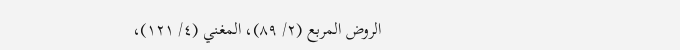الروض المربع (٢/ ٨٩)، المغني (٤/ ١٢١)،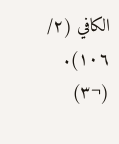الكافي (٢/ ١٠٦).
(¬٣)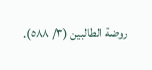روضة الطالبين (٣/ ٥٨٨).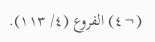(¬٤) الفروع (٤/ ١١٣).